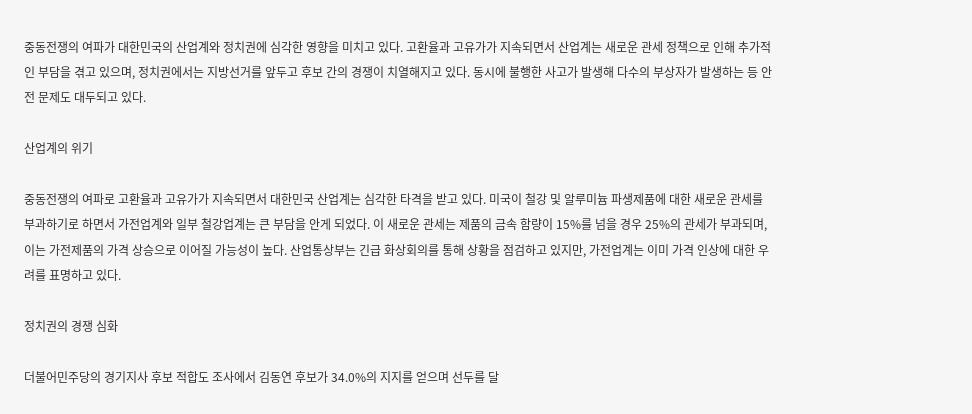중동전쟁의 여파가 대한민국의 산업계와 정치권에 심각한 영향을 미치고 있다. 고환율과 고유가가 지속되면서 산업계는 새로운 관세 정책으로 인해 추가적인 부담을 겪고 있으며, 정치권에서는 지방선거를 앞두고 후보 간의 경쟁이 치열해지고 있다. 동시에 불행한 사고가 발생해 다수의 부상자가 발생하는 등 안전 문제도 대두되고 있다.

산업계의 위기

중동전쟁의 여파로 고환율과 고유가가 지속되면서 대한민국 산업계는 심각한 타격을 받고 있다. 미국이 철강 및 알루미늄 파생제품에 대한 새로운 관세를 부과하기로 하면서 가전업계와 일부 철강업계는 큰 부담을 안게 되었다. 이 새로운 관세는 제품의 금속 함량이 15%를 넘을 경우 25%의 관세가 부과되며, 이는 가전제품의 가격 상승으로 이어질 가능성이 높다. 산업통상부는 긴급 화상회의를 통해 상황을 점검하고 있지만, 가전업계는 이미 가격 인상에 대한 우려를 표명하고 있다.

정치권의 경쟁 심화

더불어민주당의 경기지사 후보 적합도 조사에서 김동연 후보가 34.0%의 지지를 얻으며 선두를 달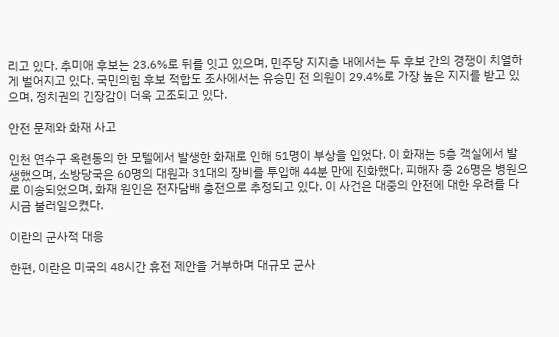리고 있다. 추미애 후보는 23.6%로 뒤를 잇고 있으며, 민주당 지지층 내에서는 두 후보 간의 경쟁이 치열하게 벌어지고 있다. 국민의힘 후보 적합도 조사에서는 유승민 전 의원이 29.4%로 가장 높은 지지를 받고 있으며, 정치권의 긴장감이 더욱 고조되고 있다.

안전 문제와 화재 사고

인천 연수구 옥련동의 한 모텔에서 발생한 화재로 인해 51명이 부상을 입었다. 이 화재는 5층 객실에서 발생했으며, 소방당국은 60명의 대원과 31대의 장비를 투입해 44분 만에 진화했다. 피해자 중 26명은 병원으로 이송되었으며, 화재 원인은 전자담배 충전으로 추정되고 있다. 이 사건은 대중의 안전에 대한 우려를 다시금 불러일으켰다.

이란의 군사적 대응

한편, 이란은 미국의 48시간 휴전 제안을 거부하며 대규모 군사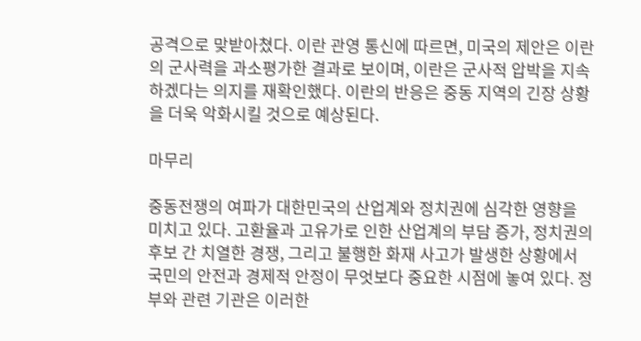공격으로 맞받아쳤다. 이란 관영 통신에 따르면, 미국의 제안은 이란의 군사력을 과소평가한 결과로 보이며, 이란은 군사적 압박을 지속하겠다는 의지를 재확인했다. 이란의 반응은 중동 지역의 긴장 상황을 더욱 악화시킬 것으로 예상된다.

마무리

중동전쟁의 여파가 대한민국의 산업계와 정치권에 심각한 영향을 미치고 있다. 고환율과 고유가로 인한 산업계의 부담 증가, 정치권의 후보 간 치열한 경쟁, 그리고 불행한 화재 사고가 발생한 상황에서 국민의 안전과 경제적 안정이 무엇보다 중요한 시점에 놓여 있다. 정부와 관련 기관은 이러한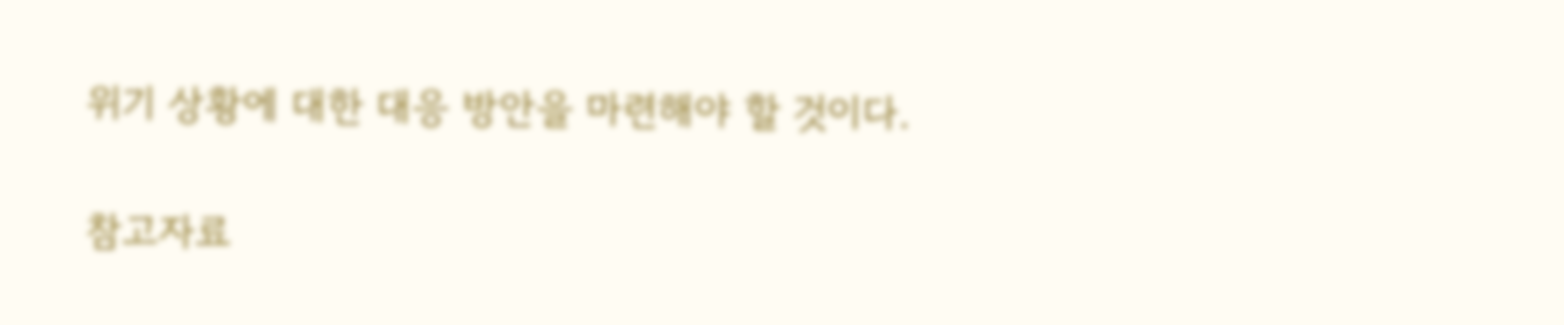위기 상황에 대한 대응 방안을 마련해야 할 것이다.

참고자료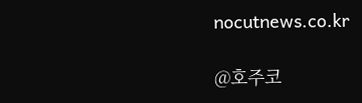nocutnews.co.kr

@호주코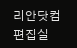리안닷컴 편집실